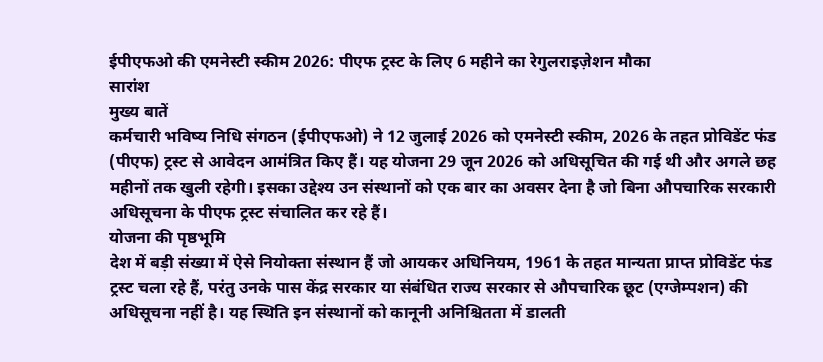ईपीएफओ की एमनेस्टी स्कीम 2026: पीएफ ट्रस्ट के लिए 6 महीने का रेगुलराइज़ेशन मौका
सारांश
मुख्य बातें
कर्मचारी भविष्य निधि संगठन (ईपीएफओ) ने 12 जुलाई 2026 को एमनेस्टी स्कीम, 2026 के तहत प्रोविडेंट फंड (पीएफ) ट्रस्ट से आवेदन आमंत्रित किए हैं। यह योजना 29 जून 2026 को अधिसूचित की गई थी और अगले छह महीनों तक खुली रहेगी। इसका उद्देश्य उन संस्थानों को एक बार का अवसर देना है जो बिना औपचारिक सरकारी अधिसूचना के पीएफ ट्रस्ट संचालित कर रहे हैं।
योजना की पृष्ठभूमि
देश में बड़ी संख्या में ऐसे नियोक्ता संस्थान हैं जो आयकर अधिनियम, 1961 के तहत मान्यता प्राप्त प्रोविडेंट फंड ट्रस्ट चला रहे हैं, परंतु उनके पास केंद्र सरकार या संबंधित राज्य सरकार से औपचारिक छूट (एग्जेम्पशन) की अधिसूचना नहीं है। यह स्थिति इन संस्थानों को कानूनी अनिश्चितता में डालती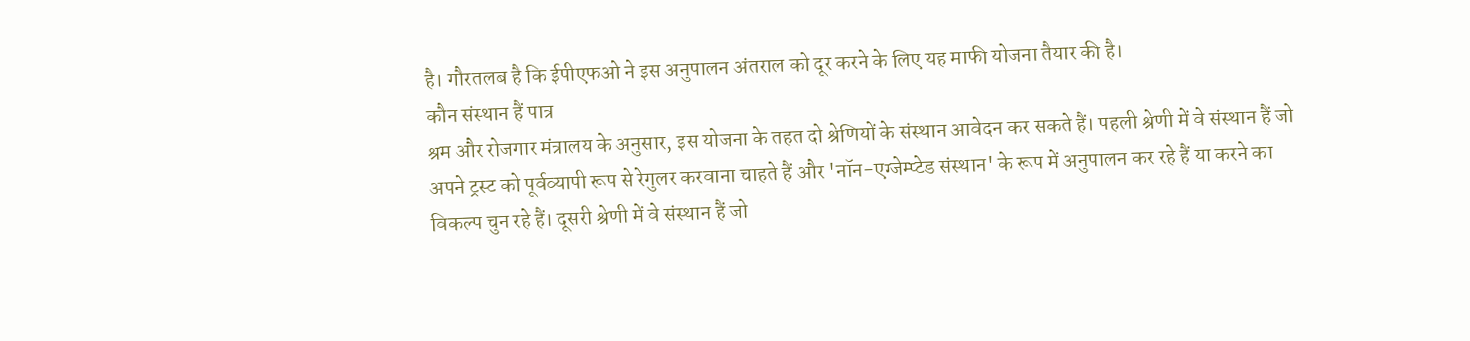है। गौरतलब है कि ईपीएफओ ने इस अनुपालन अंतराल को दूर करने के लिए यह माफी योजना तैयार की है।
कौन संस्थान हैं पात्र
श्रम और रोजगार मंत्रालय के अनुसार, इस योजना के तहत दो श्रेणियों के संस्थान आवेदन कर सकते हैं। पहली श्रेणी में वे संस्थान हैं जो अपने ट्रस्ट को पूर्वव्यापी रूप से रेगुलर करवाना चाहते हैं और 'नॉन-एग्जेम्प्टेड संस्थान' के रूप में अनुपालन कर रहे हैं या करने का विकल्प चुन रहे हैं। दूसरी श्रेणी में वे संस्थान हैं जो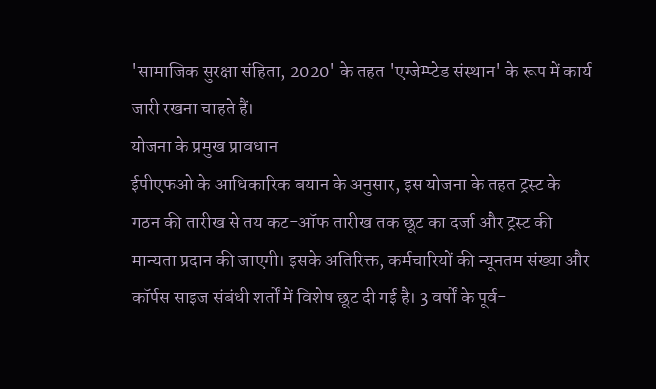'सामाजिक सुरक्षा संहिता, 2020' के तहत 'एग्जेम्प्टेड संस्थान' के रूप में कार्य जारी रखना चाहते हैं।
योजना के प्रमुख प्रावधान
ईपीएफओ के आधिकारिक बयान के अनुसार, इस योजना के तहत ट्रस्ट के गठन की तारीख से तय कट-ऑफ तारीख तक छूट का दर्जा और ट्रस्ट की मान्यता प्रदान की जाएगी। इसके अतिरिक्त, कर्मचारियों की न्यूनतम संख्या और कॉर्पस साइज संबंधी शर्तों में विशेष छूट दी गई है। 3 वर्षों के पूर्व-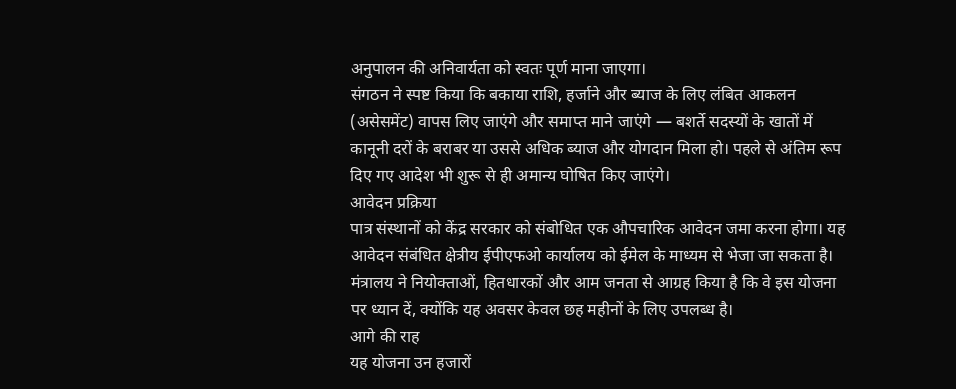अनुपालन की अनिवार्यता को स्वतः पूर्ण माना जाएगा।
संगठन ने स्पष्ट किया कि बकाया राशि, हर्जाने और ब्याज के लिए लंबित आकलन (असेसमेंट) वापस लिए जाएंगे और समाप्त माने जाएंगे — बशर्ते सदस्यों के खातों में कानूनी दरों के बराबर या उससे अधिक ब्याज और योगदान मिला हो। पहले से अंतिम रूप दिए गए आदेश भी शुरू से ही अमान्य घोषित किए जाएंगे।
आवेदन प्रक्रिया
पात्र संस्थानों को केंद्र सरकार को संबोधित एक औपचारिक आवेदन जमा करना होगा। यह आवेदन संबंधित क्षेत्रीय ईपीएफओ कार्यालय को ईमेल के माध्यम से भेजा जा सकता है। मंत्रालय ने नियोक्ताओं, हितधारकों और आम जनता से आग्रह किया है कि वे इस योजना पर ध्यान दें, क्योंकि यह अवसर केवल छह महीनों के लिए उपलब्ध है।
आगे की राह
यह योजना उन हजारों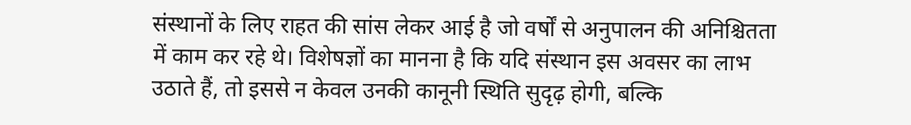संस्थानों के लिए राहत की सांस लेकर आई है जो वर्षों से अनुपालन की अनिश्चितता में काम कर रहे थे। विशेषज्ञों का मानना है कि यदि संस्थान इस अवसर का लाभ उठाते हैं, तो इससे न केवल उनकी कानूनी स्थिति सुदृढ़ होगी, बल्कि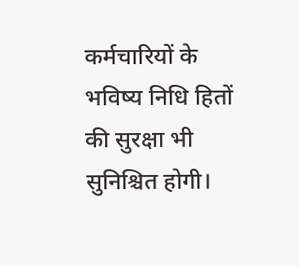कर्मचारियों के भविष्य निधि हितों की सुरक्षा भी सुनिश्चित होगी।